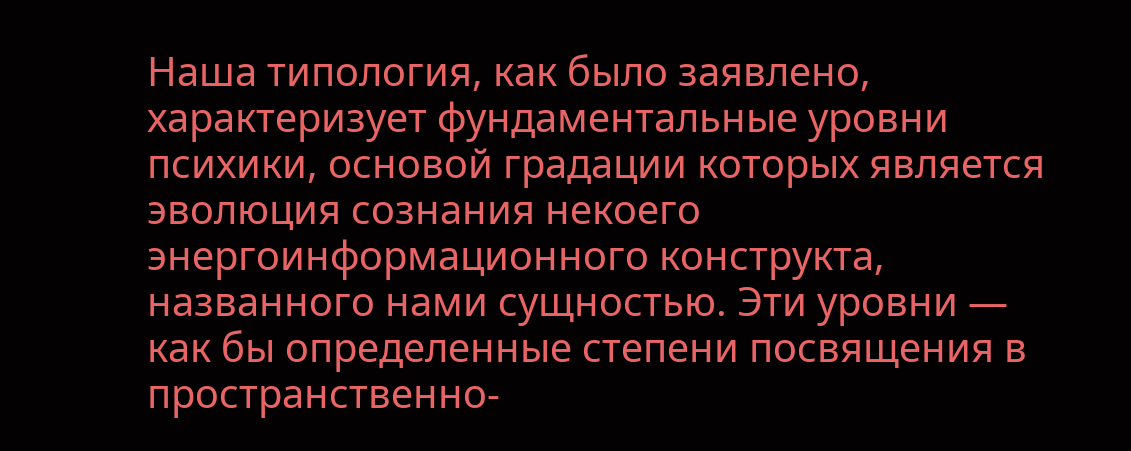Наша типология, как было заявлено, характеризует фундаментальные уровни психики, основой градации которых является эволюция сознания некоего энергоинформационного конструкта, названного нами сущностью. Эти уровни — как бы определенные степени посвящения в пространственно-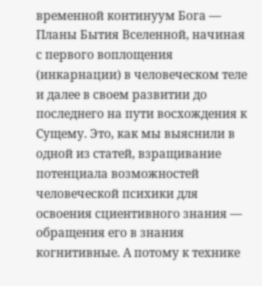временной континуум Бога — Планы Бытия Вселенной, начиная с первого воплощения (инкарнации) в человеческом теле и далее в своем развитии до последнего на пути восхождения к Сущему. Это, как мы выяснили в одной из статей, взращивание потенциала возможностей человеческой психики для освоения сциентивного знания — обращения его в знания когнитивные. А потому к технике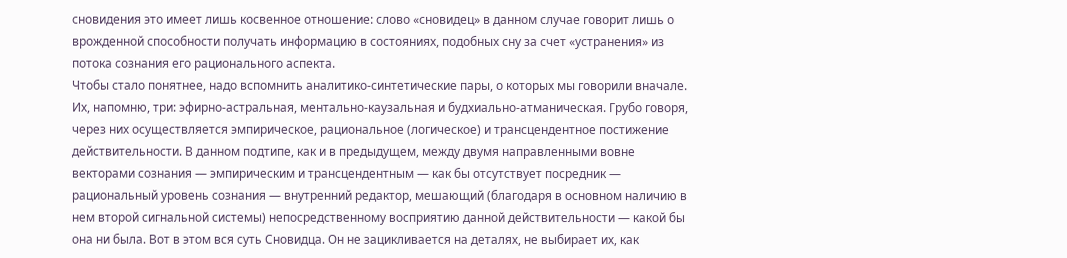сновидения это имеет лишь косвенное отношение: слово «сновидец» в данном случае говорит лишь о врожденной способности получать информацию в состояниях, подобных сну за счет «устранения» из потока сознания его рационального аспекта.
Чтобы стало понятнее, надо вспомнить аналитико-синтетические пары, о которых мы говорили вначале. Их, напомню, три: эфирно-астральная, ментально-каузальная и будхиально-атманическая. Грубо говоря, через них осуществляется эмпирическое, рациональное (логическое) и трансцендентное постижение действительности. В данном подтипе, как и в предыдущем, между двумя направленными вовне векторами сознания — эмпирическим и трансцендентным — как бы отсутствует посредник — рациональный уровень сознания — внутренний редактор, мешающий (благодаря в основном наличию в нем второй сигнальной системы) непосредственному восприятию данной действительности — какой бы она ни была. Вот в этом вся суть Сновидца. Он не зацикливается на деталях, не выбирает их, как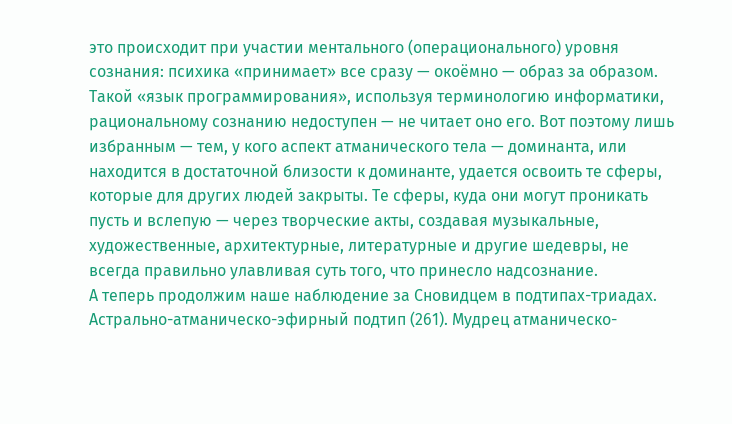это происходит при участии ментального (операционального) уровня сознания: психика «принимает» все сразу — окоёмно — образ за образом. Такой «язык программирования», используя терминологию информатики, рациональному сознанию недоступен — не читает оно его. Вот поэтому лишь избранным — тем, у кого аспект атманического тела — доминанта, или находится в достаточной близости к доминанте, удается освоить те сферы, которые для других людей закрыты. Те сферы, куда они могут проникать пусть и вслепую — через творческие акты, создавая музыкальные, художественные, архитектурные, литературные и другие шедевры, не всегда правильно улавливая суть того, что принесло надсознание.
А теперь продолжим наше наблюдение за Сновидцем в подтипах-триадах.
Астрально-атманическо-эфирный подтип (261). Мудрец атманическо-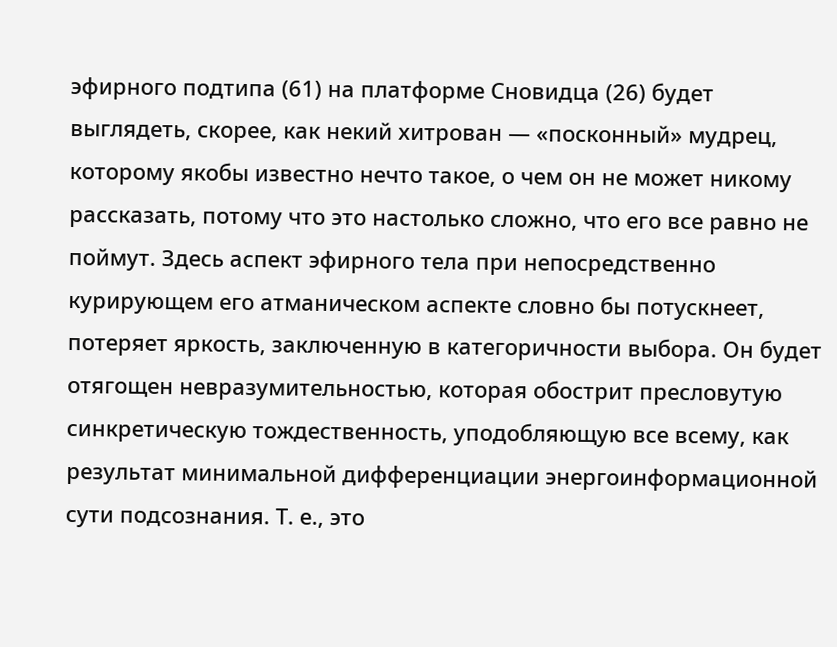эфирного подтипа (61) на платформе Сновидца (26) будет выглядеть, скорее, как некий хитрован — «посконный» мудрец, которому якобы известно нечто такое, о чем он не может никому рассказать, потому что это настолько сложно, что его все равно не поймут. Здесь аспект эфирного тела при непосредственно курирующем его атманическом аспекте словно бы потускнеет, потеряет яркость, заключенную в категоричности выбора. Он будет отягощен невразумительностью, которая обострит пресловутую синкретическую тождественность, уподобляющую все всему, как результат минимальной дифференциации энергоинформационной сути подсознания. Т. е., это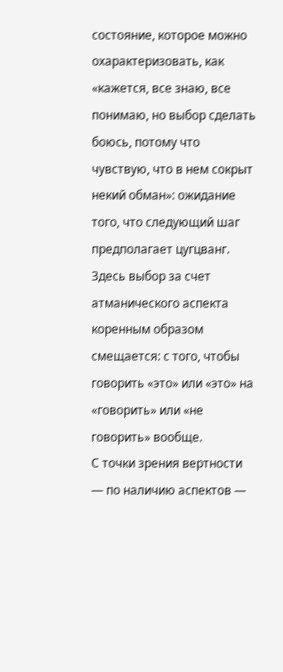состояние, которое можно охарактеризовать, как «кажется, все знаю, все понимаю, но выбор сделать боюсь, потому что чувствую, что в нем сокрыт некий обман»: ожидание того, что следующий шаг предполагает цугцванг. Здесь выбор за счет атманического аспекта коренным образом смещается: с того, чтобы говорить «это» или «это» на «говорить» или «не говорить» вообще.
С точки зрения вертности — по наличию аспектов —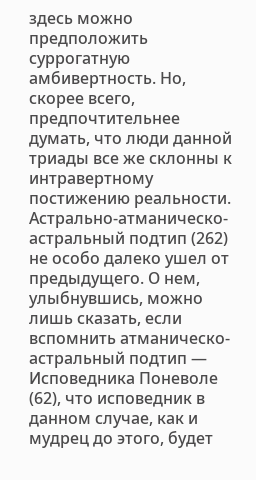здесь можно предположить суррогатную амбивертность. Но, скорее всего, предпочтительнее думать, что люди данной триады все же склонны к интравертному постижению реальности.
Астрально-атманическо-астральный подтип (262) не особо далеко ушел от предыдущего. О нем, улыбнувшись, можно лишь сказать, если вспомнить атманическо-астральный подтип — Исповедника Поневоле (62), что исповедник в данном случае, как и мудрец до этого, будет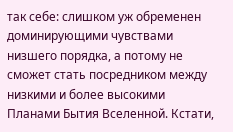так себе: слишком уж обременен доминирующими чувствами низшего порядка, а потому не сможет стать посредником между низкими и более высокими Планами Бытия Вселенной. Кстати,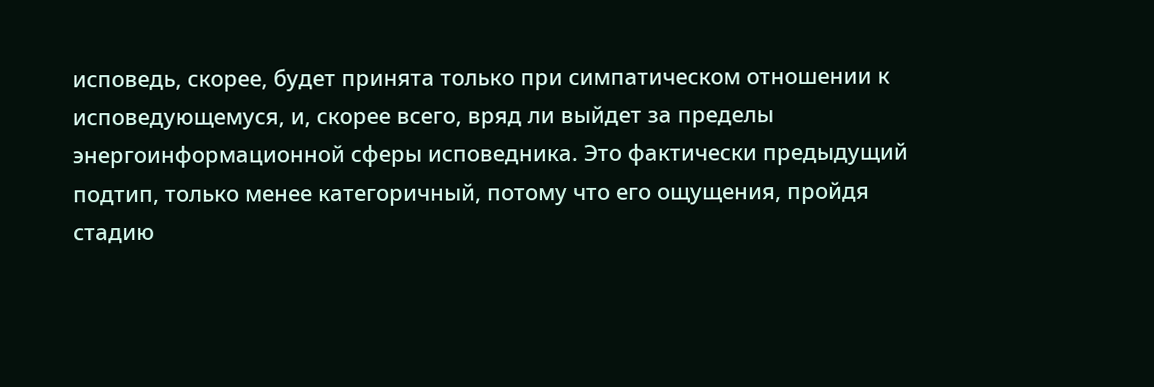исповедь, скорее, будет принята только при симпатическом отношении к исповедующемуся, и, скорее всего, вряд ли выйдет за пределы энергоинформационной сферы исповедника. Это фактически предыдущий подтип, только менее категоричный, потому что его ощущения, пройдя стадию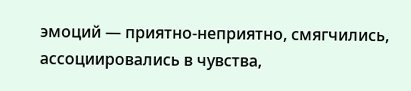эмоций — приятно-неприятно, смягчились, ассоциировались в чувства,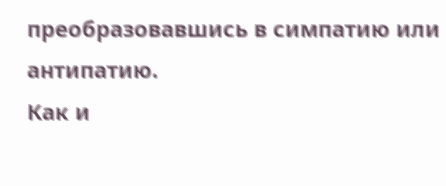преобразовавшись в симпатию или антипатию.
Как и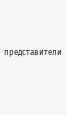представители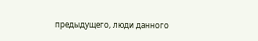предыдущего, люди данного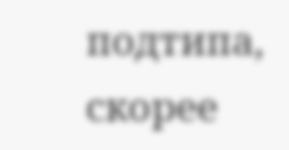подтипа, скорее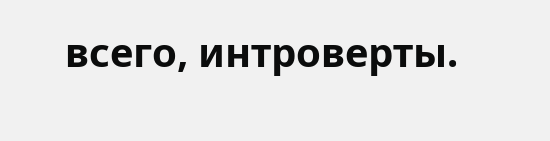всего, интроверты.